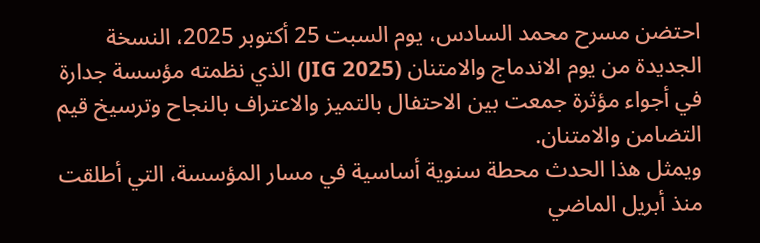احتضن مسرح محمد السادس، يوم السبت 25 أكتوبر 2025، النسخة الجديدة من يوم الاندماج والامتنان (JIG 2025) الذي نظمته مؤسسة جدارة في أجواء مؤثرة جمعت بين الاحتفال بالتميز والاعتراف بالنجاح وترسيخ قيم التضامن والامتنان.
ويمثل هذا الحدث محطة سنوية أساسية في مسار المؤسسة، التي أطلقت منذ أبريل الماضي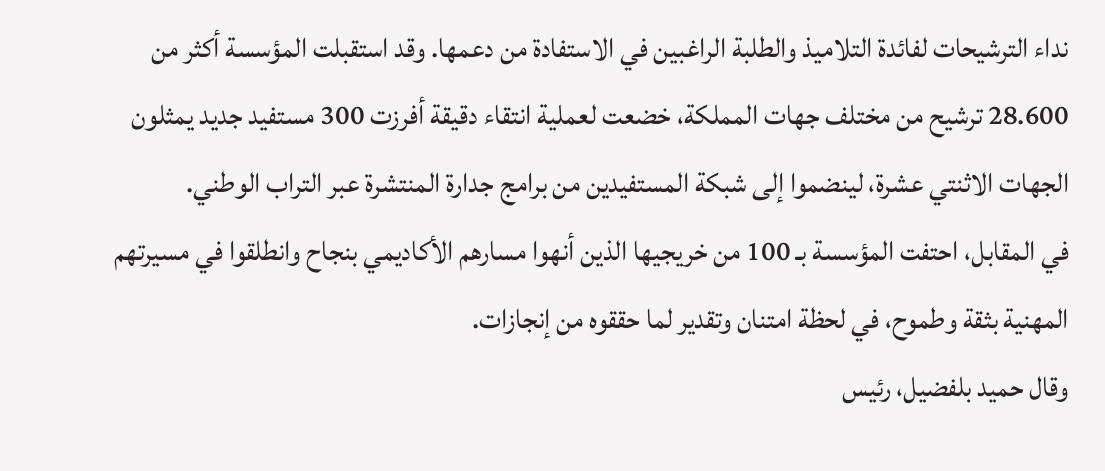نداء الترشيحات لفائدة التلاميذ والطلبة الراغبين في الاستفادة من دعمها. وقد استقبلت المؤسسة أكثر من 28.600 ترشيح من مختلف جهات المملكة، خضعت لعملية انتقاء دقيقة أفرزت 300 مستفيد جديد يمثلون الجهات الاثنتي عشرة، لينضموا إلى شبكة المستفيدين من برامج جدارة المنتشرة عبر التراب الوطني.
في المقابل، احتفت المؤسسة بـ 100 من خريجيها الذين أنهوا مسارهم الأكاديمي بنجاح وانطلقوا في مسيرتهم المهنية بثقة وطموح، في لحظة امتنان وتقدير لما حققوه من إنجازات.
وقال حميد بلفضيل، رئيس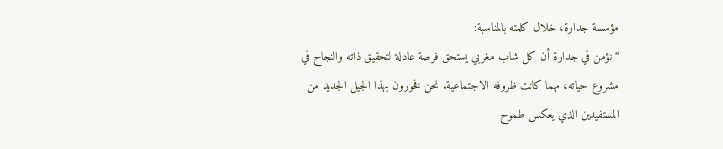مؤسسة جدارة، خلال كلمته بالمناسبة:
“نؤمن في جدارة أن كل شاب مغربي يستحق فرصة عادلة لتحقيق ذاته والنجاح في مشروع حياته، مهما كانت ظروفه الاجتماعية. نحن فخورون بهذا الجيل الجديد من المستفيدين الذي يعكس طموح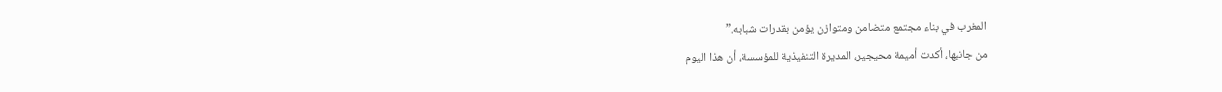المغرب في بناء مجتمع متضامن ومتوازن يؤمن بقدرات شبابه.”
من جانبها، أكدت أميمة محيجير، المديرة التنفيذية للمؤسسة، أن هذا اليوم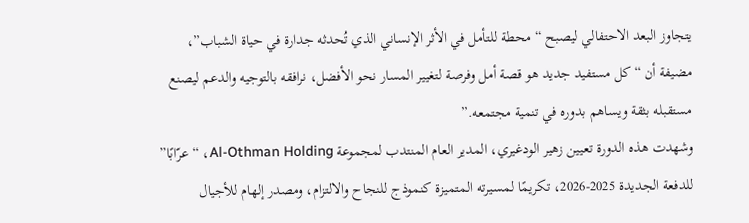يتجاوز البعد الاحتفالي ليصبح “محطة للتأمل في الأثر الإنساني الذي تُحدثه جدارة في حياة الشباب”، مضيفة أن “كل مستفيد جديد هو قصة أمل وفرصة لتغيير المسار نحو الأفضل، نرافقه بالتوجيه والدعم ليصنع مستقبله بثقة ويساهم بدوره في تنمية مجتمعه.”
وشهدت هذه الدورة تعيين زهير الودغيري، المدير العام المنتدب لمجموعة Al-Othman Holding، “عرّابًا” للدفعة الجديدة 2025-2026، تكريمًا لمسيرته المتميزة كنموذج للنجاح والالتزام، ومصدر إلهام للأجيال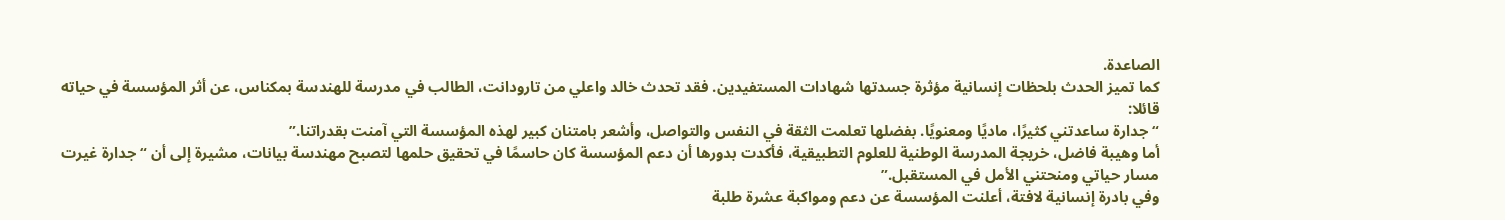الصاعدة.
كما تميز الحدث بلحظات إنسانية مؤثرة جسدتها شهادات المستفيدين. فقد تحدث خالد واعلي من تارودانت، الطالب في مدرسة للهندسة بمكناس، عن أثر المؤسسة في حياته قائلا:
“جدارة ساعدتني كثيرًا، ماديًا ومعنويًا. بفضلها تعلمت الثقة في النفس والتواصل، وأشعر بامتنان كبير لهذه المؤسسة التي آمنت بقدراتنا.”
أما وهيبة فاضل، خريجة المدرسة الوطنية للعلوم التطبيقية، فأكدت بدورها أن دعم المؤسسة كان حاسمًا في تحقيق حلمها لتصبح مهندسة بيانات، مشيرة إلى أن “جدارة غيرت مسار حياتي ومنحتني الأمل في المستقبل.”
وفي بادرة إنسانية لافتة، أعلنت المؤسسة عن دعم ومواكبة عشرة طلبة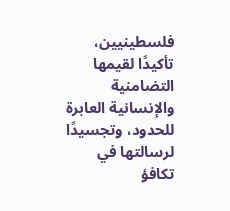فلسطينيين، تأكيدًا لقيمها التضامنية والإنسانية العابرة للحدود، وتجسيدًا لرسالتها في تكافؤ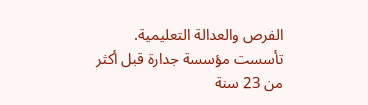الفرص والعدالة التعليمية.
تأسست مؤسسة جدارة قبل أكثر من 23 سنة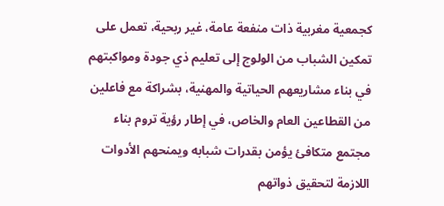كجمعية مغربية ذات منفعة عامة، غير ربحية، تعمل على تمكين الشباب من الولوج إلى تعليم ذي جودة ومواكبتهم في بناء مشاريعهم الحياتية والمهنية، بشراكة مع فاعلين من القطاعين العام والخاص، في إطار رؤية تروم بناء مجتمع متكافئ يؤمن بقدرات شبابه ويمنحهم الأدوات اللازمة لتحقيق ذواتهم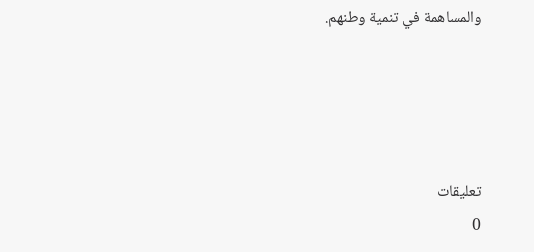والمساهمة في تنمية وطنهم.




تعليقات
0